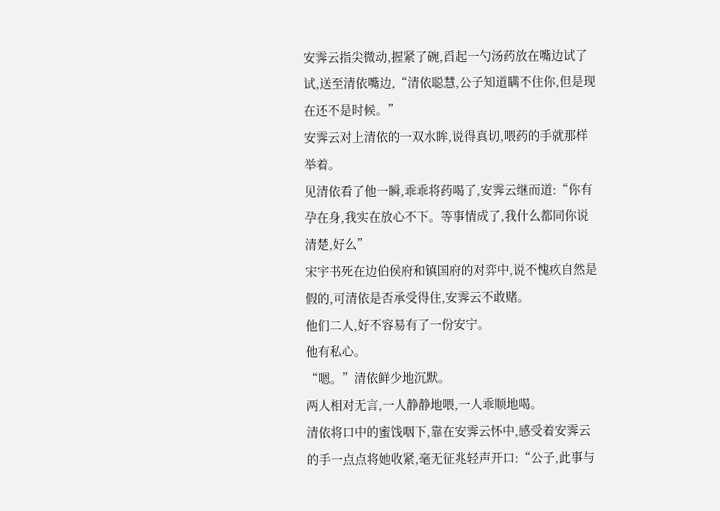安霁云指尖微动,握紧了碗,舀起一勺汤药放在嘴边试了试,送至清依嘴边,“清依聪慧,公子知道瞒不住你,但是现在还不是时候。”
安霁云对上清依的一双水眸,说得真切,喂药的手就那样举着。
见清依看了他一瞬,乖乖将药喝了,安霁云继而道:“你有孕在身,我实在放心不下。等事情成了,我什么都同你说清楚,好么”
宋宇书死在边伯侯府和镇国府的对弈中,说不愧疚自然是假的,可清依是否承受得住,安霁云不敢赌。
他们二人,好不容易有了一份安宁。
他有私心。
“嗯。”清依鲜少地沉默。
两人相对无言,一人静静地喂,一人乖顺地喝。
清依将口中的蜜饯咽下,靠在安霁云怀中,感受着安霁云的手一点点将她收紧,毫无征兆轻声开口:“公子,此事与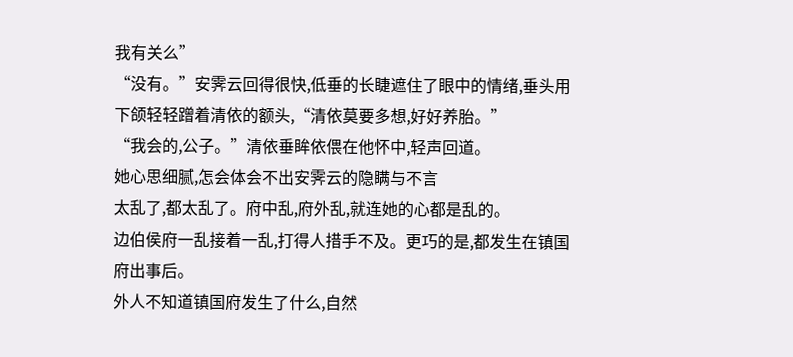我有关么”
“没有。”安霁云回得很快,低垂的长睫遮住了眼中的情绪,垂头用下颌轻轻蹭着清依的额头,“清依莫要多想,好好养胎。”
“我会的,公子。”清依垂眸依偎在他怀中,轻声回道。
她心思细腻,怎会体会不出安霁云的隐瞒与不言
太乱了,都太乱了。府中乱,府外乱,就连她的心都是乱的。
边伯侯府一乱接着一乱,打得人措手不及。更巧的是,都发生在镇国府出事后。
外人不知道镇国府发生了什么,自然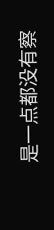是一点都没有察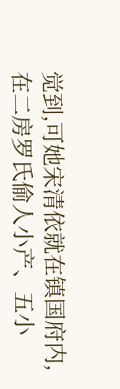觉到,可她宋清依就在镇国府内,在二房罗氏偷人小产、五小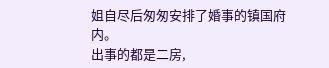姐自尽后匆匆安排了婚事的镇国府内。
出事的都是二房,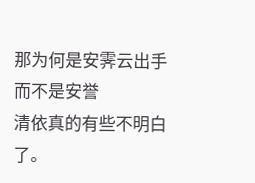那为何是安霁云出手而不是安誉
清依真的有些不明白了。